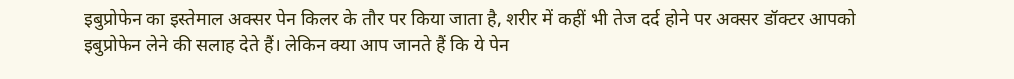इबुप्रोफेन का इस्तेमाल अक्सर पेन किलर के तौर पर किया जाता है, शरीर में कहीं भी तेज दर्द होने पर अक्सर डॉक्टर आपको इबुप्रोफेन लेने की सलाह देते हैं। लेकिन क्या आप जानते हैं कि ये पेन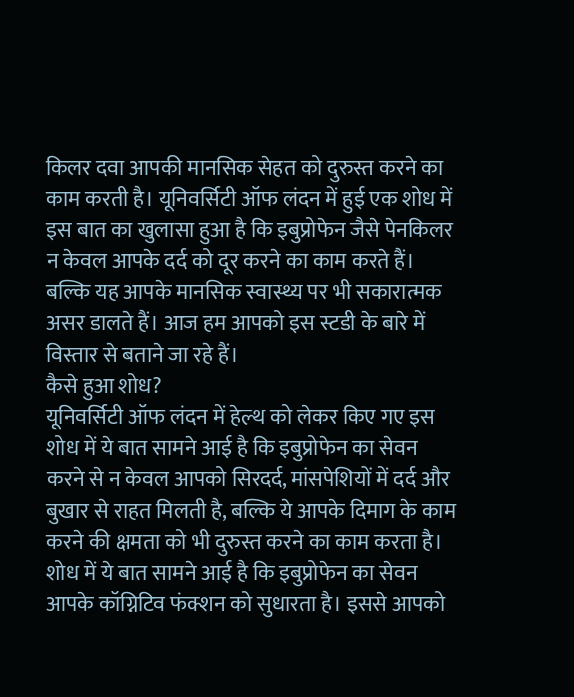किलर दवा आपकी मानसिक सेहत को दुरुस्त करने का काम करती है। यूनिवर्सिटी ऑफ लंदन में हुई एक शोध में इस बात का खुलासा हुआ है कि इबुप्रोफेन जैसे पेनकिलर न केवल आपके दर्द को दूर करने का काम करते हैं। बल्कि यह आपके मानसिक स्वास्थ्य पर भी सकारात्मक असर डालते हैं। आज हम आपको इस स्टडी के बारे में विस्तार से बताने जा रहे हैं।
कैसे हुआ शोध?
यूनिवर्सिटी ऑफ लंदन में हेल्थ को लेकर किए गए इस शोध में ये बात सामने आई है कि इबुप्रोफेन का सेवन करने से न केवल आपको सिरदर्द, मांसपेशियों में दर्द और बुखार से राहत मिलती है, बल्कि ये आपके दिमाग के काम करने की क्षमता को भी दुरुस्त करने का काम करता है। शोध में ये बात सामने आई है कि इबुप्रोफेन का सेवन आपके कॉग्निटिव फंक्शन को सुधारता है। इससे आपको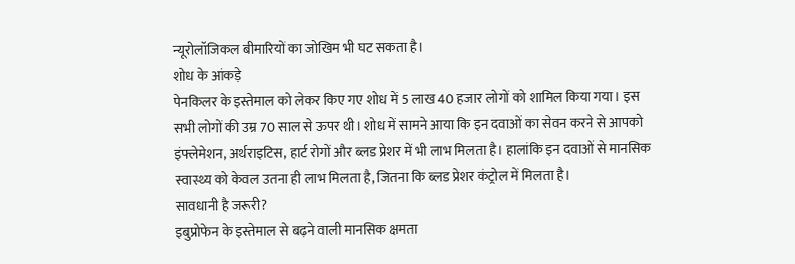न्यूरोलॉजिकल बीमारियों का जोखिम भी घट सकता है।
शोध के आंकड़े
पेनकिलर के इस्तेमाल को लेकर किए गए शोध में 5 लाख 40 हजार लोगों को शामिल किया गया। इस सभी लोगों की उम्र 70 साल से ऊपर थी। शोध में सामने आया कि इन दवाओं का सेवन करने से आपको इंफ्लेमेशन, अर्थराइटिस, हार्ट रोगों और ब्लड प्रेशर में भी लाभ मिलता है। हालांकि इन दवाओं से मानसिक स्वास्थ्य को केवल उतना ही लाभ मिलता है, जितना कि ब्लड प्रेशर कंट्रोल में मिलता है।
सावधानी है जरूरी?
इबुप्रोफेन के इस्तेमाल से बढ़ने वाली मानसिक क्षमता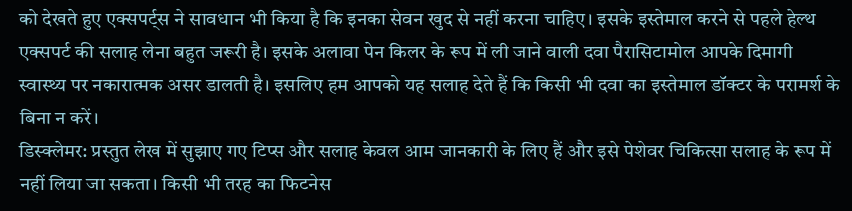को देखते हुए एक्सपर्ट्स ने सावधान भी किया है कि इनका सेवन खुद से नहीं करना चाहिए। इसके इस्तेमाल करने से पहले हेल्थ एक्सपर्ट की सलाह लेना बहुत जरूरी है। इसके अलावा पेन किलर के रूप में ली जाने वाली दवा पैरासिटामोल आपके दिमागी स्वास्थ्य पर नकारात्मक असर डालती है। इसलिए हम आपको यह सलाह देते हैं कि किसी भी दवा का इस्तेमाल डॉक्टर के परामर्श के बिना न करें।
डिस्क्लेमर: प्रस्तुत लेख में सुझाए गए टिप्स और सलाह केवल आम जानकारी के लिए हैं और इसे पेशेवर चिकित्सा सलाह के रूप में नहीं लिया जा सकता। किसी भी तरह का फिटनेस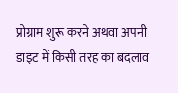प्रोग्राम शुरू करने अथवा अपनी डाइट में किसी तरह का बदलाव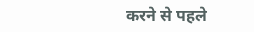करने से पहले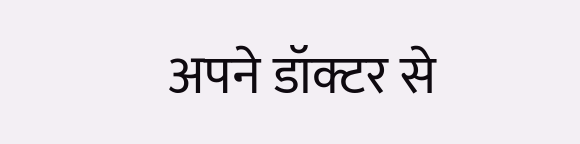अपने डॉक्टर से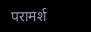परामर्श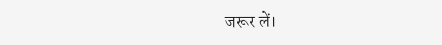जरूर लें।